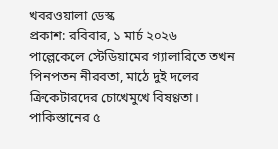খবরওয়ালা ডেস্ক
প্রকাশ: রবিবার, ১ মার্চ ২০২৬
পাল্লেকেলে স্টেডিয়ামের গ্যালারিতে তখন পিনপতন নীরবতা, মাঠে দুই দলের ক্রিকেটারদের চোখেমুখে বিষণ্ণতা। পাকিস্তানের ৫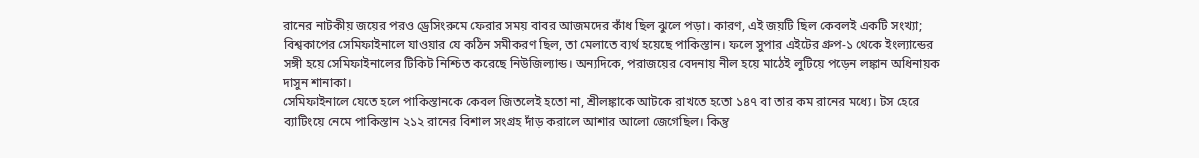রানের নাটকীয় জয়ের পরও ড্রেসিংরুমে ফেরার সময় বাবর আজমদের কাঁধ ছিল ঝুলে পড়া। কারণ, এই জয়টি ছিল কেবলই একটি সংখ্যা; বিশ্বকাপের সেমিফাইনালে যাওয়ার যে কঠিন সমীকরণ ছিল, তা মেলাতে ব্যর্থ হয়েছে পাকিস্তান। ফলে সুপার এইটের গ্রুপ-১ থেকে ইংল্যান্ডের সঙ্গী হয়ে সেমিফাইনালের টিকিট নিশ্চিত করেছে নিউজিল্যান্ড। অন্যদিকে, পরাজয়ের বেদনায় নীল হয়ে মাঠেই লুটিয়ে পড়েন লঙ্কান অধিনায়ক দাসুন শানাকা।
সেমিফাইনালে যেতে হলে পাকিস্তানকে কেবল জিতলেই হতো না, শ্রীলঙ্কাকে আটকে রাখতে হতো ১৪৭ বা তার কম রানের মধ্যে। টস হেরে ব্যাটিংয়ে নেমে পাকিস্তান ২১২ রানের বিশাল সংগ্রহ দাঁড় করালে আশার আলো জেগেছিল। কিন্তু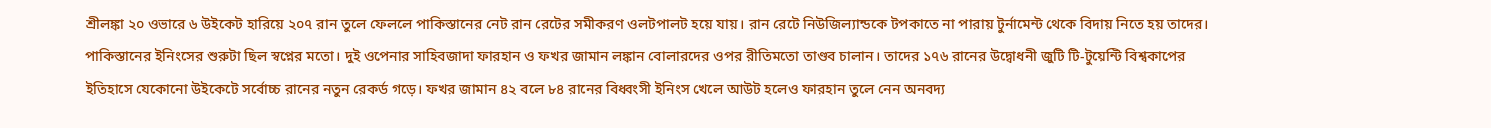শ্রীলঙ্কা ২০ ওভারে ৬ উইকেট হারিয়ে ২০৭ রান তুলে ফেললে পাকিস্তানের নেট রান রেটের সমীকরণ ওলটপালট হয়ে যায়। রান রেটে নিউজিল্যান্ডকে টপকাতে না পারায় টুর্নামেন্ট থেকে বিদায় নিতে হয় তাদের।
পাকিস্তানের ইনিংসের শুরুটা ছিল স্বপ্নের মতো। দুই ওপেনার সাহিবজাদা ফারহান ও ফখর জামান লঙ্কান বোলারদের ওপর রীতিমতো তাণ্ডব চালান। তাদের ১৭৬ রানের উদ্বোধনী জুটি টি-টুয়েন্টি বিশ্বকাপের ইতিহাসে যেকোনো উইকেটে সর্বোচ্চ রানের নতুন রেকর্ড গড়ে। ফখর জামান ৪২ বলে ৮৪ রানের বিধ্বংসী ইনিংস খেলে আউট হলেও ফারহান তুলে নেন অনবদ্য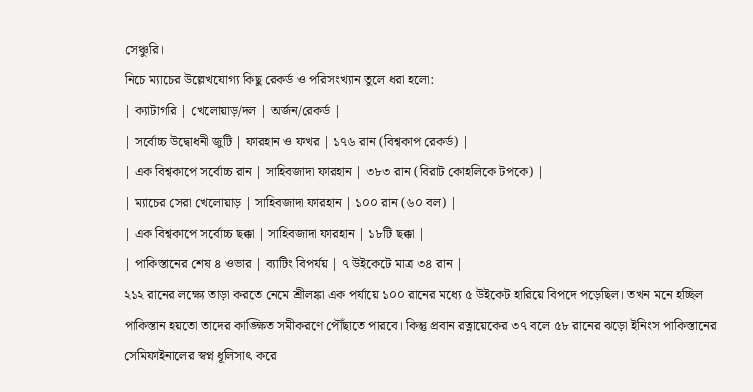সেঞ্চুরি।
নিচে ম্যাচের উল্লেখযোগ্য কিছু রেকর্ড ও পরিসংখ্যান তুলে ধরা হলো:
| ক্যাটাগরি | খেলোয়াড়/দল | অর্জন/রেকর্ড |
| সর্বোচ্চ উদ্বোধনী জুটি | ফারহান ও ফখর | ১৭৬ রান (বিশ্বকাপ রেকর্ড) |
| এক বিশ্বকাপে সর্বোচ্চ রান | সাহিবজাদা ফারহান | ৩৮৩ রান (বিরাট কোহলিকে টপকে) |
| ম্যাচের সেরা খেলোয়াড় | সাহিবজাদা ফারহান | ১০০ রান (৬০ বল) |
| এক বিশ্বকাপে সর্বোচ্চ ছক্কা | সাহিবজাদা ফারহান | ১৮টি ছক্কা |
| পাকিস্তানের শেষ ৪ ওভার | ব্যাটিং বিপর্যয় | ৭ উইকেটে মাত্র ৩৪ রান |
২১২ রানের লক্ষ্যে তাড়া করতে নেমে শ্রীলঙ্কা এক পর্যায়ে ১০০ রানের মধ্যে ৫ উইকেট হারিয়ে বিপদে পড়েছিল। তখন মনে হচ্ছিল পাকিস্তান হয়তো তাদের কাঙ্ক্ষিত সমীকরণে পৌঁছাতে পারবে। কিন্তু প্রবান রত্নায়েকের ৩৭ বলে ৫৮ রানের ঝড়ো ইনিংস পাকিস্তানের সেমিফাইনালের স্বপ্ন ধূলিসাৎ করে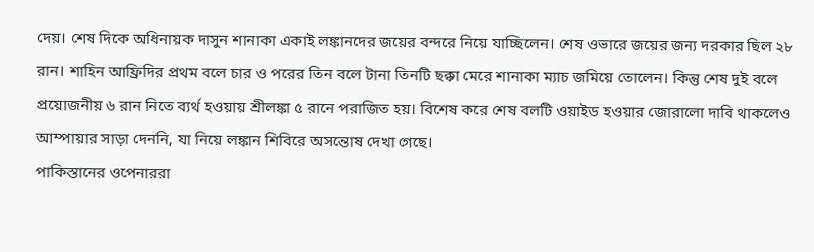দেয়। শেষ দিকে অধিনায়ক দাসুন শানাকা একাই লঙ্কানদের জয়ের বন্দরে নিয়ে যাচ্ছিলেন। শেষ ওভারে জয়ের জন্য দরকার ছিল ২৮ রান। শাহিন আফ্রিদির প্রথম বলে চার ও পরের তিন বলে টানা তিনটি ছক্কা মেরে শানাকা ম্যাচ জমিয়ে তোলেন। কিন্তু শেষ দুই বলে প্রয়োজনীয় ৬ রান নিতে ব্যর্থ হওয়ায় শ্রীলঙ্কা ৫ রানে পরাজিত হয়। বিশেষ করে শেষ বলটি ওয়াইড হওয়ার জোরালো দাবি থাকলেও আম্পায়ার সাড়া দেননি, যা নিয়ে লঙ্কান শিবিরে অসন্তোষ দেখা গেছে।
পাকিস্তানের ওপেনাররা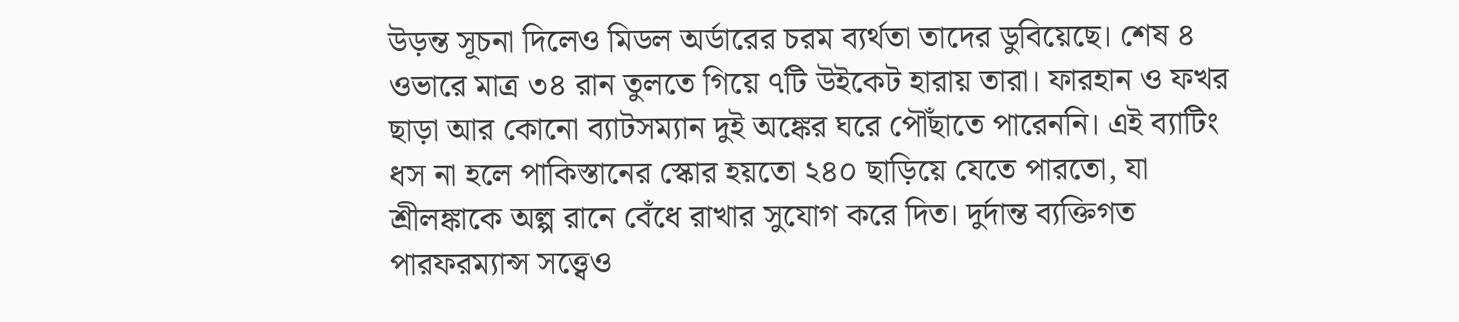উড়ন্ত সূচনা দিলেও মিডল অর্ডারের চরম ব্যর্থতা তাদের ডুবিয়েছে। শেষ ৪ ওভারে মাত্র ৩৪ রান তুলতে গিয়ে ৭টি উইকেট হারায় তারা। ফারহান ও ফখর ছাড়া আর কোনো ব্যাটসম্যান দুই অঙ্কের ঘরে পৌঁছাতে পারেননি। এই ব্যাটিং ধস না হলে পাকিস্তানের স্কোর হয়তো ২৪০ ছাড়িয়ে যেতে পারতো, যা শ্রীলঙ্কাকে অল্প রানে বেঁধে রাখার সুযোগ করে দিত। দুর্দান্ত ব্যক্তিগত পারফরম্যান্স সত্ত্বেও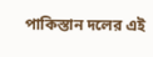পাকিস্তান দলের এই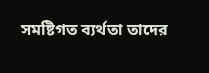সমষ্টিগত ব্যর্থতা তাদের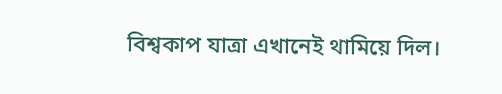বিশ্বকাপ যাত্রা এখানেই থামিয়ে দিল।